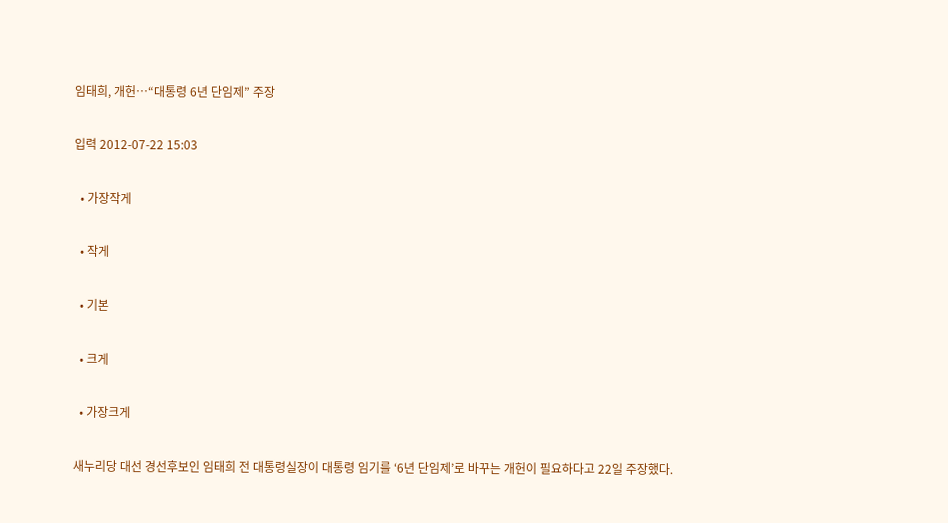임태희, 개헌…“대통령 6년 단임제” 주장

입력 2012-07-22 15:03

  • 가장작게

  • 작게

  • 기본

  • 크게

  • 가장크게

새누리당 대선 경선후보인 임태희 전 대통령실장이 대통령 임기를 ‘6년 단임제’로 바꾸는 개헌이 필요하다고 22일 주장했다.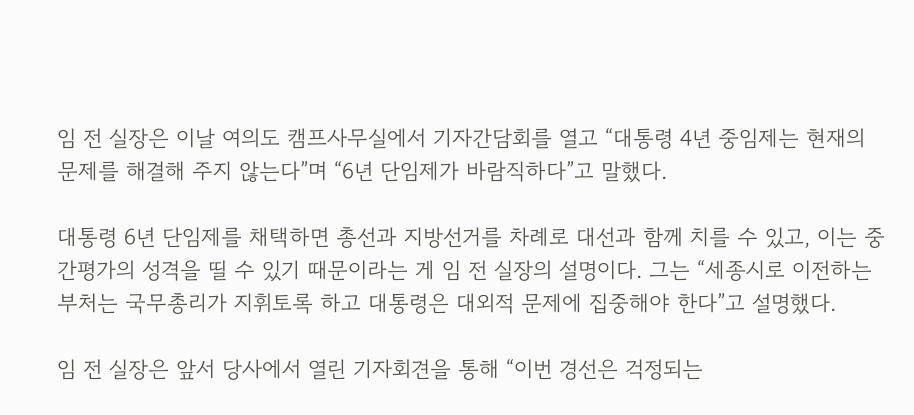임 전 실장은 이날 여의도 캠프사무실에서 기자간담회를 열고 “대통령 4년 중임제는 현재의 문제를 해결해 주지 않는다”며 “6년 단임제가 바람직하다”고 말했다.

대통령 6년 단임제를 채택하면 총선과 지방선거를 차례로 대선과 함께 치를 수 있고, 이는 중간평가의 성격을 띨 수 있기 때문이라는 게 임 전 실장의 설명이다. 그는 “세종시로 이전하는 부처는 국무총리가 지휘토록 하고 대통령은 대외적 문제에 집중해야 한다”고 설명했다.

임 전 실장은 앞서 당사에서 열린 기자회견을 통해 “이번 경선은 걱정되는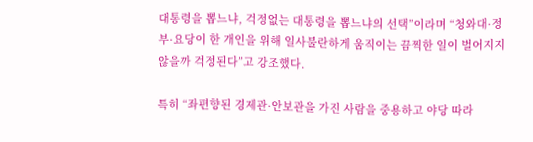대통령을 뽑느냐, 걱정없는 대통령을 뽑느냐의 선택”이라며 “청와대·정부·요당이 한 개인을 위해 일사불란하게 움직이는 끔찍한 일이 벌어지지 않을까 걱정된다”고 강조했다.

특히 “좌편향된 경제관·안보관을 가진 사람을 중용하고 야당 따라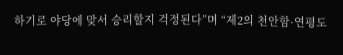하기로 야당에 맞서 승리할지 걱정된다”며 “제2의 천안함·연평도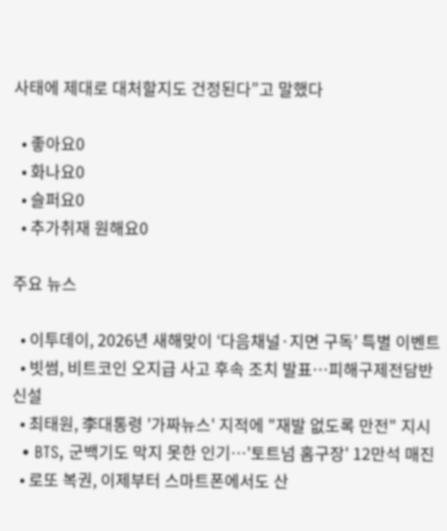사태에 제대로 대처할지도 건정된다”고 말했다

  • 좋아요0
  • 화나요0
  • 슬퍼요0
  • 추가취재 원해요0

주요 뉴스

  • 이투데이, 2026년 새해맞이 ‘다음채널·지면 구독’ 특별 이벤트
  • 빗썸, 비트코인 오지급 사고 후속 조치 발표…피해구제전담반 신설
  • 최태원, 李대통령 '가짜뉴스' 지적에 "재발 없도록 만전" 지시
  • BTS, 군백기도 막지 못한 인기⋯'토트넘 홈구장' 12만석 매진
  • 로또 복권, 이제부터 스마트폰에서도 산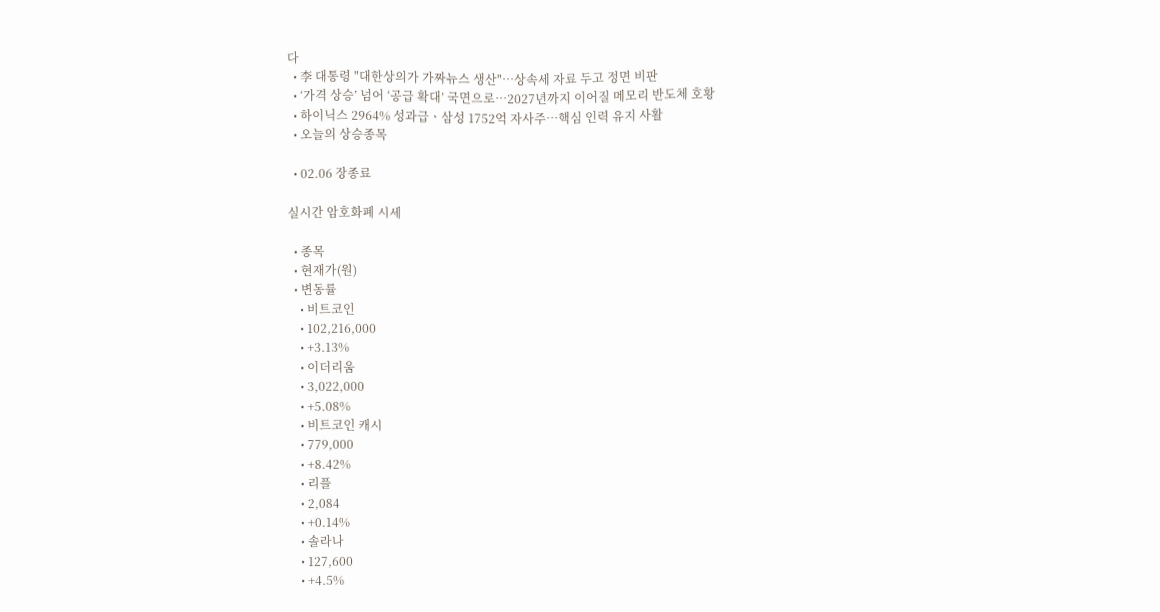다
  • 李 대통령 "대한상의가 가짜뉴스 생산"…상속세 자료 두고 정면 비판
  • ‘가격 상승’ 넘어 ‘공급 확대’ 국면으로…2027년까지 이어질 메모리 반도체 호황
  • 하이닉스 2964% 성과급ㆍ삼성 1752억 자사주⋯핵심 인력 유지 사활
  • 오늘의 상승종목

  • 02.06 장종료

실시간 암호화폐 시세

  • 종목
  • 현재가(원)
  • 변동률
    • 비트코인
    • 102,216,000
    • +3.13%
    • 이더리움
    • 3,022,000
    • +5.08%
    • 비트코인 캐시
    • 779,000
    • +8.42%
    • 리플
    • 2,084
    • +0.14%
    • 솔라나
    • 127,600
    • +4.5%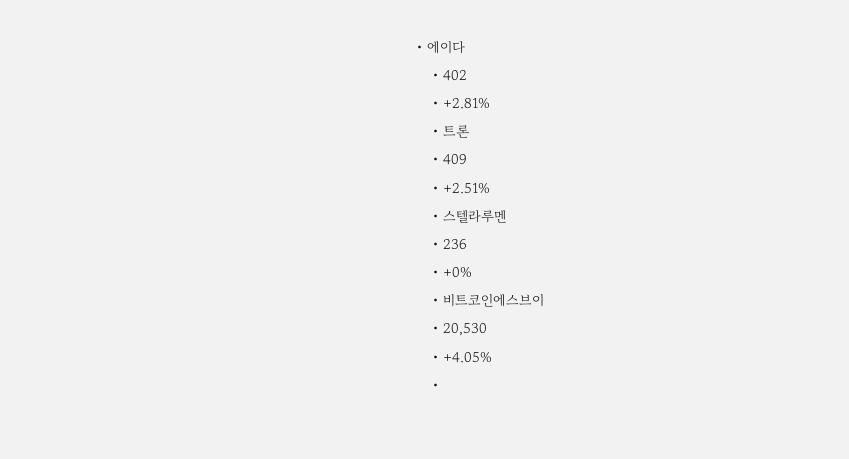• 에이다
    • 402
    • +2.81%
    • 트론
    • 409
    • +2.51%
    • 스텔라루멘
    • 236
    • +0%
    • 비트코인에스브이
    • 20,530
    • +4.05%
    •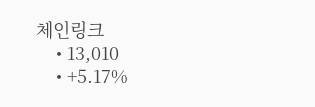체인링크
    • 13,010
    • +5.17%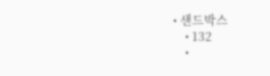• 샌드박스
    • 132
    •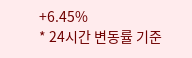+6.45%
* 24시간 변동률 기준